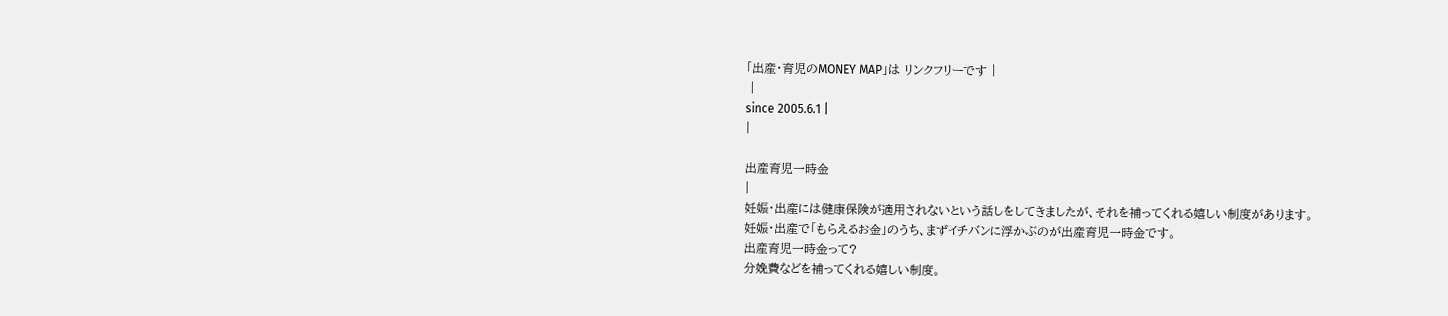「出産・育児のMONEY MAP」は リンクフリーです |
 |
since 2005.6.1 |
|

出産育児一時金
|
妊娠・出産には健康保険が適用されないという話しをしてきましたが、それを補ってくれる嬉しい制度があります。
妊娠・出産で「もらえるお金」のうち、まずイチバンに浮かぶのが出産育児一時金です。
出産育児一時金って?
分娩費などを補ってくれる嬉しい制度。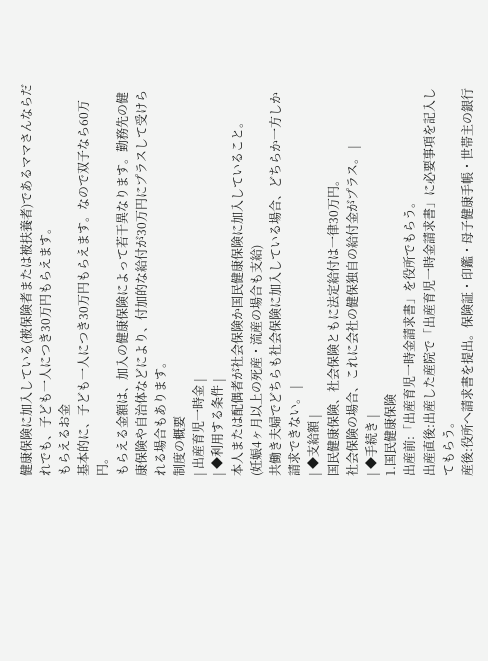健康保険に加入している(被保険者または被扶養者)であるママさんならだれでも、子ども一人につき30万円もらえます。
もらえるお金
基本的に、子ども一人につき30万円もらえます。なので双子なら60万円。
もらえる金額は、加入の健康保険によって若干異なります。勤務先の健康保険や自治体などにより、付加的な給付が30万円にプラスして受けられる場合もあります。
制度の概要
| 出産育児一時金 |
| ◆利用する条件 |
本人または配偶者が社会保険か国民健康保険に加入していること。
(妊娠4ヶ月以上の死産・流産の場合も支給)
共働き夫婦でどちらも社会保険に加入している場合、どちらか一方しか請求できない。 |
| ◆支給額 |
国民健康保険、社会保険ともに法定給付は一律30万円。
社会保険の場合、これに会社の健保独自の給付金がプラス。 |
| ◆手続き |
1.国民健康保険
出産前:「出産育児一時金請求書」を役所でもらう。
出産直後:出産した産院で「出産育児一時金請求書」に必要事項を記入してもらう。
産後:役所へ請求書を提出。保険証・印鑑・母子健康手帳・世帯主の銀行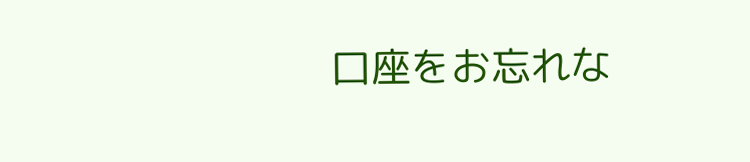口座をお忘れな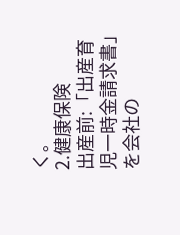く。
2.健康保険
出産前:「出産育児一時金請求書」を会社の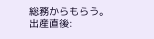総務からもらう。
出産直後: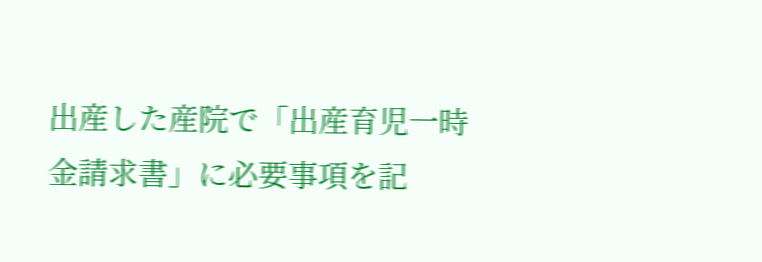出産した産院で「出産育児一時金請求書」に必要事項を記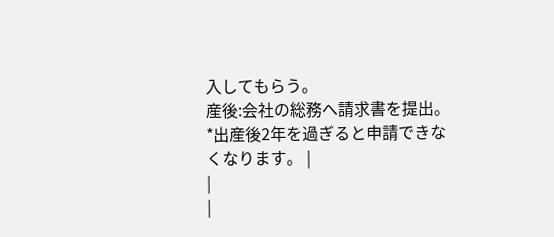入してもらう。
産後:会社の総務へ請求書を提出。
*出産後2年を過ぎると申請できなくなります。 |
|
|